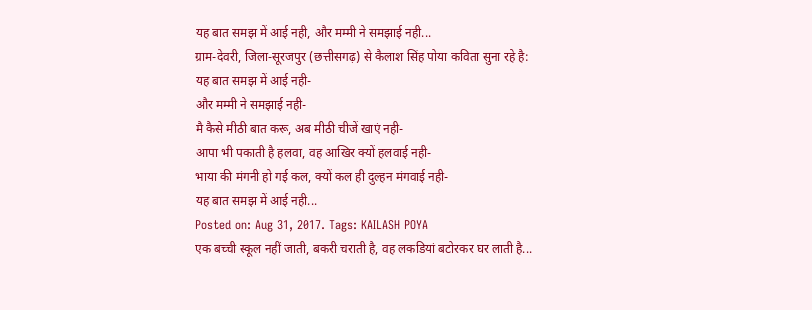यह बात समझ में आई नही, और मम्मी ने समझाई नही...
ग्राम-देवरी, जिला-सूरजपुर (छत्तीसगढ़) से कैलाश सिंह पोया कविता सुना रहे है:
यह बात समझ में आई नही-
और मम्मी ने समझाई नही-
मै कैसे मीठी बात करू, अब मीठी चीजें खाएं नही-
आपा भी पकाती है हलवा, वह आखिर क्यों हलवाई नही-
भाया की मंगनी हो गई कल, क्यों कल ही दुल्हन मंगवाई नही-
यह बात समझ में आई नही...
Posted on: Aug 31, 2017. Tags: KAILASH POYA
एक बच्ची स्कूल नहीं जाती, बकरी चराती है, वह लकडियां बटोरकर घर लाती है...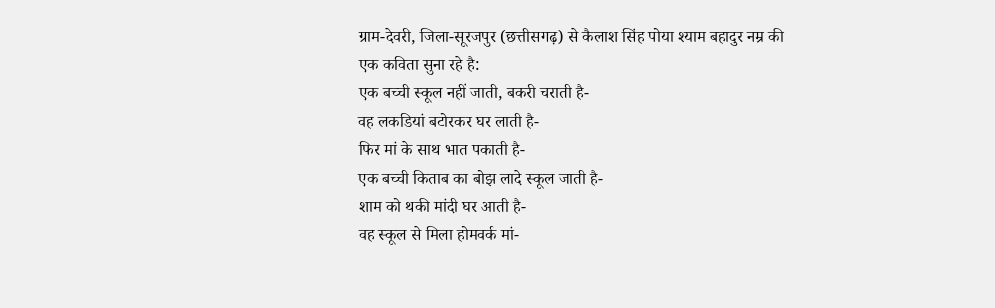ग्राम-देवरी, जिला-सूरजपुर (छत्तीसगढ़) से कैलाश सिंह पोया श्याम बहादुर नम्र की एक कविता सुना रहे है:
एक बच्ची स्कूल नहीं जाती, बकरी चराती है-
वह लकडियां बटोरकर घर लाती है-
फिर मां के साथ भात पकाती है-
एक बच्ची किताब का बोझ लादे स्कूल जाती है-
शाम को थकी मांदी घर आती है-
वह स्कूल से मिला होमवर्क मां-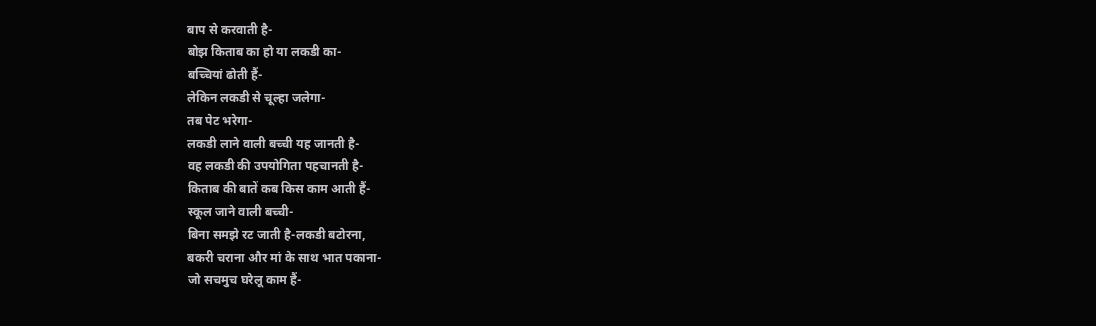बाप से करवाती है-
बोझ किताब का हो या लकडी का-
बच्चियां ढोती हैं-
लेकिन लकडी से चूल्हा जलेगा-
तब पेट भरेगा-
लकडी लाने वाली बच्ची यह जानती है-
वह लकडी की उपयोगिता पहचानती है-
किताब की बातें कब किस काम आती हैं-
स्कूल जाने वाली बच्ची-
बिना समझे रट जाती है-लकडी बटोरना,
बकरी चराना और मां के साथ भात पकाना-
जो सचमुच घरेलू काम हैं-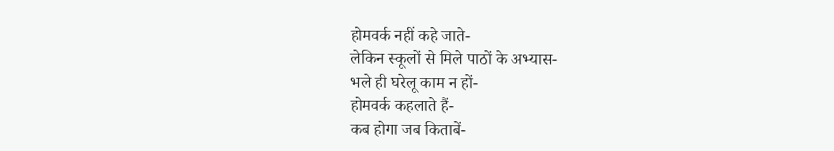होमवर्क नहीं कहे जाते-
लेकिन स्कूलों से मिले पाठों के अभ्यास-
भले ही घरेलू काम न हों-
होमवर्क कहलाते हैं-
कब होगा जब किताबें-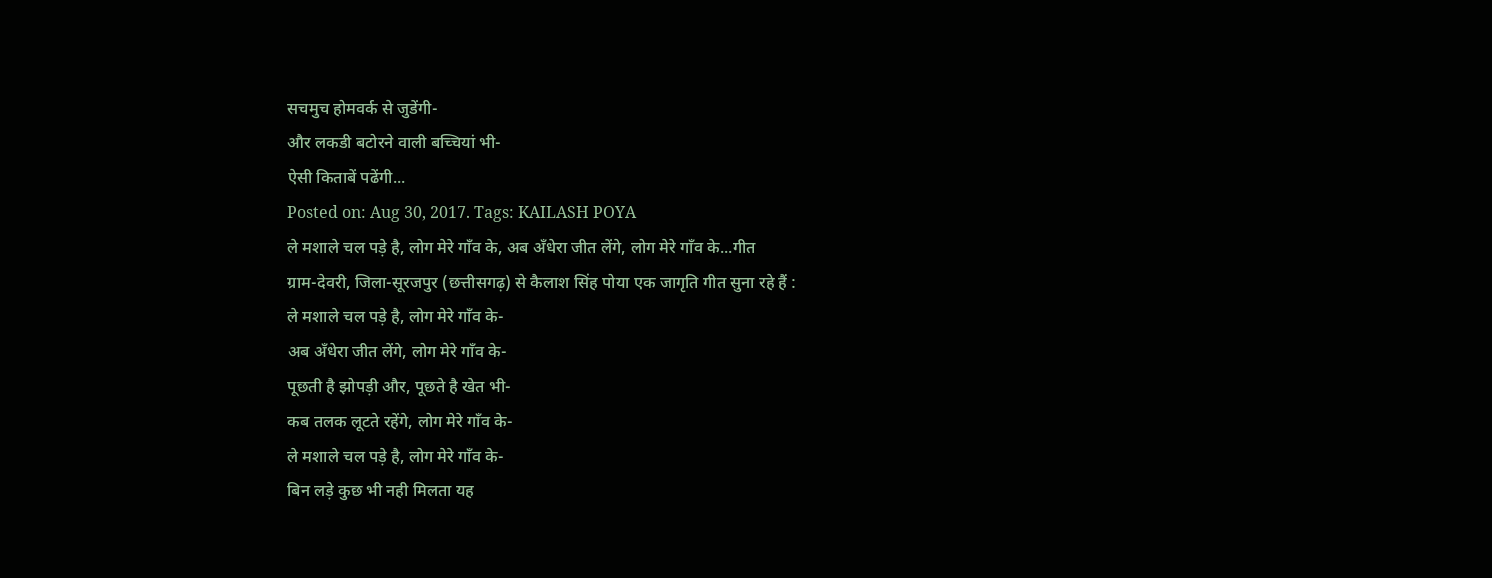सचमुच होमवर्क से जुडेंगी-
और लकडी बटोरने वाली बच्चियां भी-
ऐसी किताबें पढेंगी...
Posted on: Aug 30, 2017. Tags: KAILASH POYA
ले मशाले चल पड़े है, लोग मेरे गाँव के, अब अँधेरा जीत लेंगे, लोग मेरे गाँव के...गीत
ग्राम-देवरी, जिला-सूरजपुर (छत्तीसगढ़) से कैलाश सिंह पोया एक जागृति गीत सुना रहे हैं :
ले मशाले चल पड़े है, लोग मेरे गाँव के-
अब अँधेरा जीत लेंगे, लोग मेरे गाँव के-
पूछती है झोपड़ी और, पूछते है खेत भी-
कब तलक लूटते रहेंगे, लोग मेरे गाँव के-
ले मशाले चल पड़े है, लोग मेरे गाँव के-
बिन लड़े कुछ भी नही मिलता यह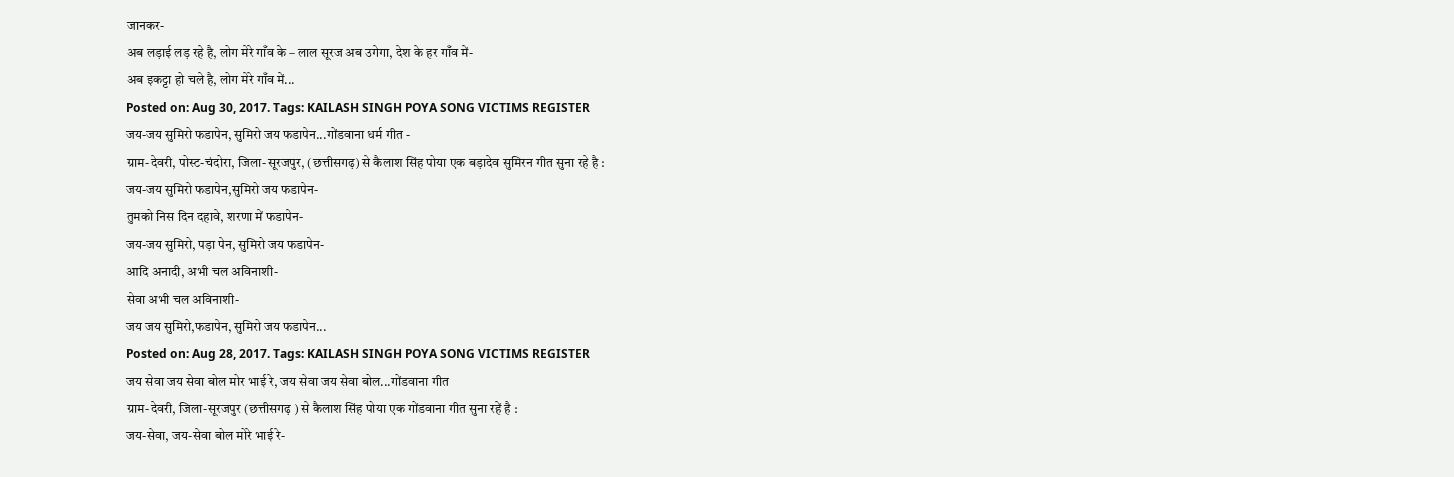जानकर-
अब लड़ाई लड़ रहे है, लोग मेरे गाँव के – लाल सूरज अब उगेगा, देश के हर गाँव में-
अब इकट्टा हो चले है, लोग मेरे गाँव में...
Posted on: Aug 30, 2017. Tags: KAILASH SINGH POYA SONG VICTIMS REGISTER
जय-जय सुमिरो फडापेन, सुमिरो जय फडापेन...गोंडवाना धर्म गीत -
ग्राम-देवरी, पोस्ट-चंदोरा, जिला-सूरजपुर, (छत्तीसगढ़) से कैलाश सिंह पोया एक बड़ादेव सुमिरन गीत सुना रहे है :
जय-जय सुमिरो फडापेन,सुमिरो जय फडापेन-
तुमको निस दिन दहावे, शरणा में फडापेन-
जय-जय सुमिरो, पड़ा पेन, सुमिरो जय फडापेन-
आदि अनादी, अभी चल अविनाशी-
सेवा अभी चल अविनाशी-
जय जय सुमिरो,फडापेन, सुमिरो जय फडापेन...
Posted on: Aug 28, 2017. Tags: KAILASH SINGH POYA SONG VICTIMS REGISTER
जय सेवा जय सेवा बोल मोर भाई रे, जय सेवा जय सेवा बोल...गोंडवाना गीत
ग्राम-देवरी, जिला-सूरजपुर (छत्तीसगढ़ ) से कैलाश सिंह पोया एक गोंडवाना गीत सुना रहें है :
जय-सेवा, जय-सेवा बोल मोरे भाई रे-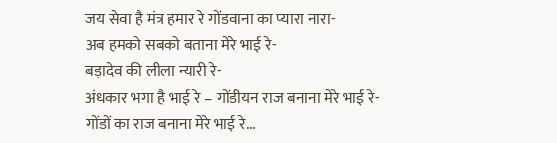जय सेवा है मंत्र हमार रे गोंडवाना का प्यारा नारा-
अब हमको सबको बताना मेरे भाई रे-
बड़ादेव की लीला न्यारी रे-
अंधकार भगा है भाई रे – गोंडीयन राज बनाना मेरे भाई रे-
गोंडों का राज बनाना मेरे भाई रे...